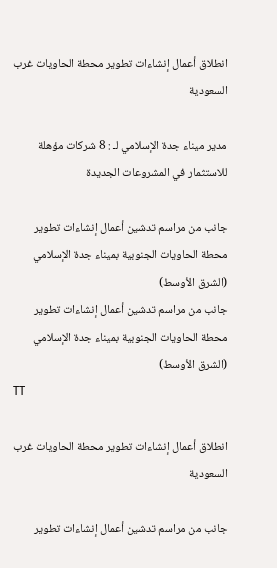انطلاق أعمال إنشاءات تطوير محطة الحاويات غرب السعودية

مدير ميناء جدة الإسلامي لـ : 8 شركات مؤهلة للاستثمار في المشروعات الجديدة

جانب من مراسم تدشين أعمال إنشاءات تطوير محطة الحاويات الجنوبية بميناء جدة الإسلامي (الشرق الأوسط)
جانب من مراسم تدشين أعمال إنشاءات تطوير محطة الحاويات الجنوبية بميناء جدة الإسلامي (الشرق الأوسط)
TT

انطلاق أعمال إنشاءات تطوير محطة الحاويات غرب السعودية

جانب من مراسم تدشين أعمال إنشاءات تطوير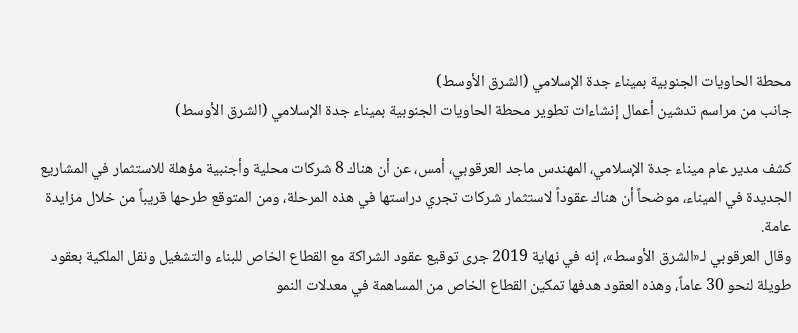محطة الحاويات الجنوبية بميناء جدة الإسلامي (الشرق الأوسط)
جانب من مراسم تدشين أعمال إنشاءات تطوير محطة الحاويات الجنوبية بميناء جدة الإسلامي (الشرق الأوسط)

كشف مدير عام ميناء جدة الإسلامي، المهندس ماجد العرقوبي، أمس، عن أن هناك 8 شركات محلية وأجنبية مؤهلة للاستثمار في المشاريع الجديدة في الميناء، موضحاً أن هناك عقوداً لاستثمار شركات تجري دراستها في هذه المرحلة، ومن المتوقع طرحها قريباً من خلال مزايدة عامة.
وقال العرقوبي لـ«الشرق الأوسط»، إنه في نهاية 2019 جرى توقيع عقود الشراكة مع القطاع الخاص للبناء والتشغيل ونقل الملكية بعقود طويلة لنحو 30 عاماً، وهذه العقود هدفها تمكين القطاع الخاص من المساهمة في معدلات النمو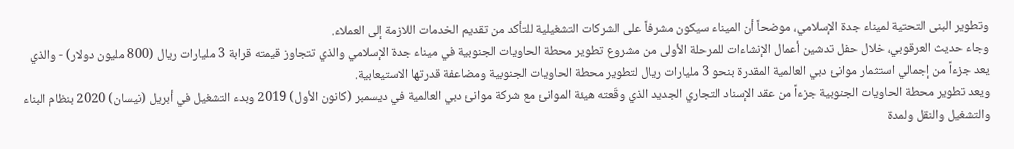وتطوير البنى التحتية لميناء جدة الإسلامي، موضحاً أن الميناء سيكون مشرفاً على الشركات التشغيلية للتأكد من تقديم الخدمات اللازمة إلى العملاء.
وجاء حديث العرقوبي، خلال حفل تدشين أعمال الإنشاءات للمرحلة الأولى من مشروع تطوير محطة الحاويات الجنوبية في ميناء جدة الإسلامي والذي تتجاوز قيمته قرابة 3 مليارات ريال (800 مليون دولار) - والذي يعد جزءاً من إجمالي استثمار موانئ دبي العالمية المقدرة بنحو 3 مليارات ريال لتطوير محطة الحاويات الجنوبية ومضاعفة قدرتها الاستيعابية.
ويعد تطوير محطة الحاويات الجنوبية جزءاً من عقد الإسناد التجاري الجديد الذي وقّعته هيئة الموانئ مع شركة موانئ دبي العالمية في ديسمبر (كانون الأول) 2019 وبدء التشغيل في أبريل (نيسان) 2020 بنظام البناء والتشغيل والنقل ولمدة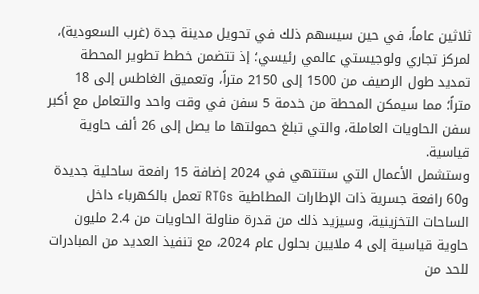ثلاثين عاماً، في حين سيسهم ذلك في تحويل مدينة جدة (غرب السعودية)، لمركز تجاري ولوجيستي عالمي رئيسي؛ إذ تتضمن خطط تطوير المحطة تمديد طول الرصيف من 1500 إلى 2150 متراً، وتعميق الغاطس إلى 18 متراً؛ مما سيمكن المحطة من خدمة 5 سفن في وقت واحد والتعامل مع أكبر سفن الحاويات العاملة، والتي تبلغ حمولتها ما يصل إلى 26 ألف حاوية قياسية.
وستشمل الأعمال التي ستنتهي في 2024 إضافة 15 رافعة ساحلية جديدة و60 رافعة جسرية ذات الإطارات المطاطية RTGs تعمل بالكهرباء داخل الساحات التخزينية، وسيزيد ذلك من قدرة مناولة الحاويات من 2.4 مليون حاوية قياسية إلى 4 ملايين بحلول عام 2024، مع تنفيذ العديد من المبادرات للحد من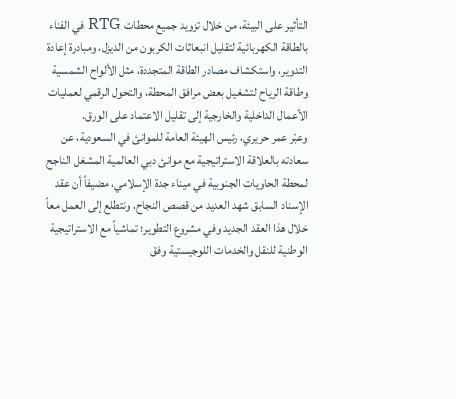التأثير على البيئة، من خلال تزويد جميع محطات RTG في الفناء بالطاقة الكهربائية لتقليل انبعاثات الكربون من الديزل، ومبادرة إعادة التدوير، واستكشاف مصادر الطاقة المتجددة، مثل الألواح الشمسية وطاقة الرياح لتشغيل بعض مرافق المحطة، والتحول الرقمي لعمليات الأعمال الداخلية والخارجية إلى تقليل الاعتماد على الورق.
وعبّر عمر حريري، رئيس الهيئة العامة للموانئ في السعودية، عن سعادته بالعلاقة الاستراتيجية مع موانئ دبي العالمية المشغل الناجح لمحطة الحاويات الجنوبية في ميناء جدة الإسلامي، مضيفاً أن عقد الإسناد السابق شهد العديد من قصص النجاح، ونتطلع إلى العمل معاً خلال هذا العقد الجديد وفي مشروع التطوير؛ تماشياً مع الاستراتيجية الوطنية للنقل والخدمات اللوجيستية وفق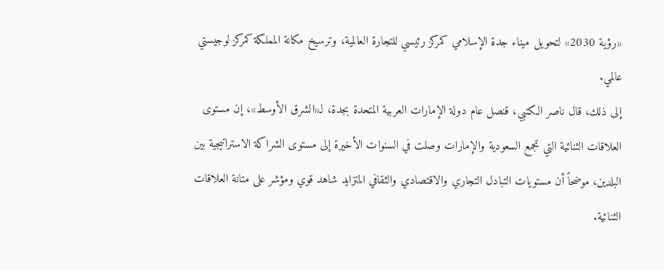«رؤية 2030» لتحويل ميناء جدة الإسلامي كمركز رئيسي للتجارة العالمية، وترسيخ مكانة المملكة كمركز لوجيستي عالمي.
إلى ذلك، قال ناصر الكتبي، قنصل عام دولة الإمارات العربية المتحدة بجدة، لـ«الشرق الأوسط»، إن مستوى العلاقات الثنائية التي تجمع السعودية والإمارات وصلت في السنوات الأخيرة إلى مستوى الشراكة الاستراتيجية بين البلدين، موضحاً أن مستويات التبادل التجاري والاقتصادي والثقافي المتزايد شاهد قوي ومؤشر على متانة العلاقات الثنائية.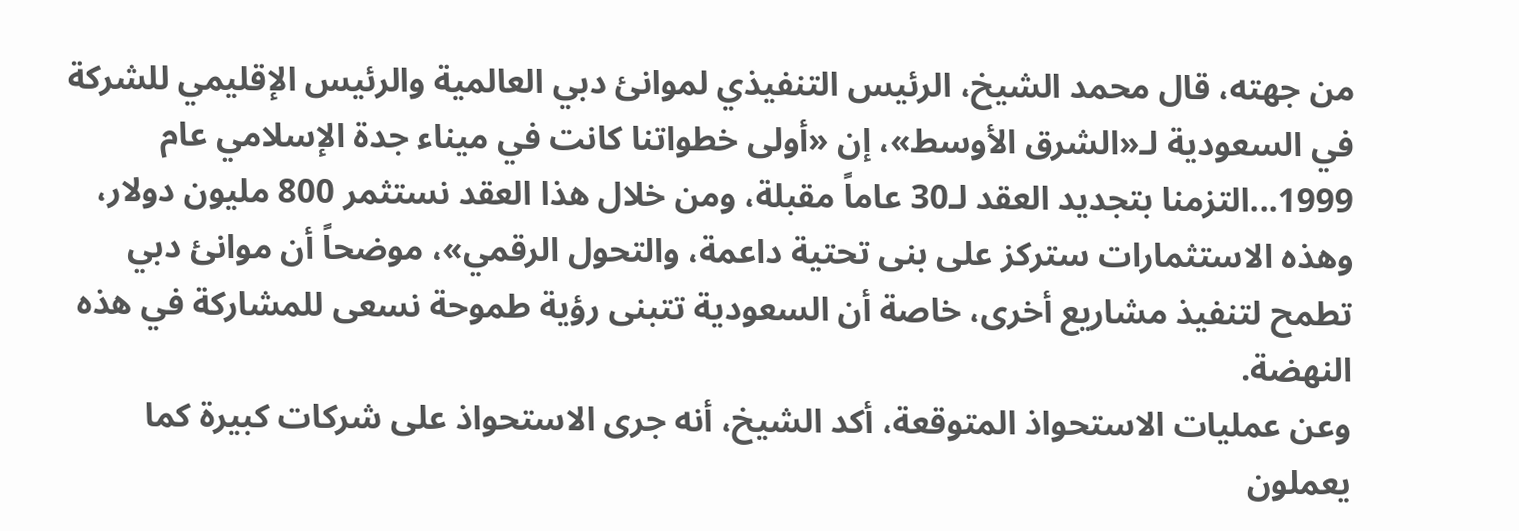من جهته، قال محمد الشيخ، الرئيس التنفيذي لموانئ دبي العالمية والرئيس الإقليمي للشركة في السعودية لـ«الشرق الأوسط»، إن «أولى خطواتنا كانت في ميناء جدة الإسلامي عام 1999...التزمنا بتجديد العقد لـ30 عاماً مقبلة، ومن خلال هذا العقد نستثمر 800 مليون دولار، وهذه الاستثمارات ستركز على بنى تحتية داعمة، والتحول الرقمي»، موضحاً أن موانئ دبي تطمح لتنفيذ مشاريع أخرى، خاصة أن السعودية تتبنى رؤية طموحة نسعى للمشاركة في هذه النهضة.
وعن عمليات الاستحواذ المتوقعة، أكد الشيخ، أنه جرى الاستحواذ على شركات كبيرة كما يعملون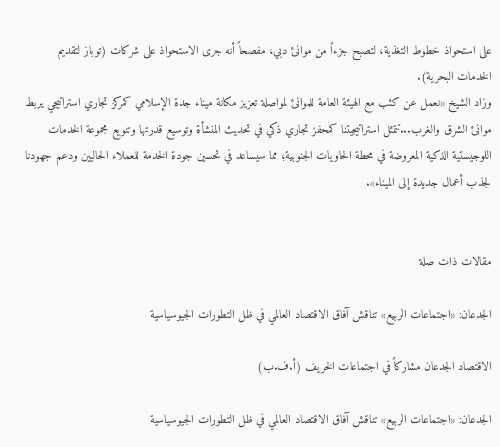على استحواذ خطوط التغذية، لتصبح جزءاً من موانئ دبي، مفصحاً أنه جرى الاستحواذ على شركات (توباز لتقديم الخدمات البحرية).
وزاد الشيخ «نعمل عن كثب مع الهيئة العامة للموانئ لمواصلة تعزيز مكانة ميناء جدة الإسلامي كمركز تجاري استراتيجي يربط موانئ الشرق والغرب...تتمثل استراتيجيتنا كمحفز تجاري ذكي في تحديث المنشأة وتوسيع قدرتها وتنويع مجموعة الخدمات اللوجيستية الذكية المعروضة في محطة الحاويات الجنوبية؛ مما سيساعد في تحسين جودة الخدمة للعملاء الحاليين ودعم جهودنا لجذب أعمال جديدة إلى الميناء».


مقالات ذات صلة

الجدعان: «اجتماعات الربيع» تناقش آفاق الاقتصاد العالمي في ظل التطورات الجيوسياسية

الاقتصاد الجدعان مشاركاً في اجتماعات الخريف (أ.ف.ب)

الجدعان: «اجتماعات الربيع» تناقش آفاق الاقتصاد العالمي في ظل التطورات الجيوسياسية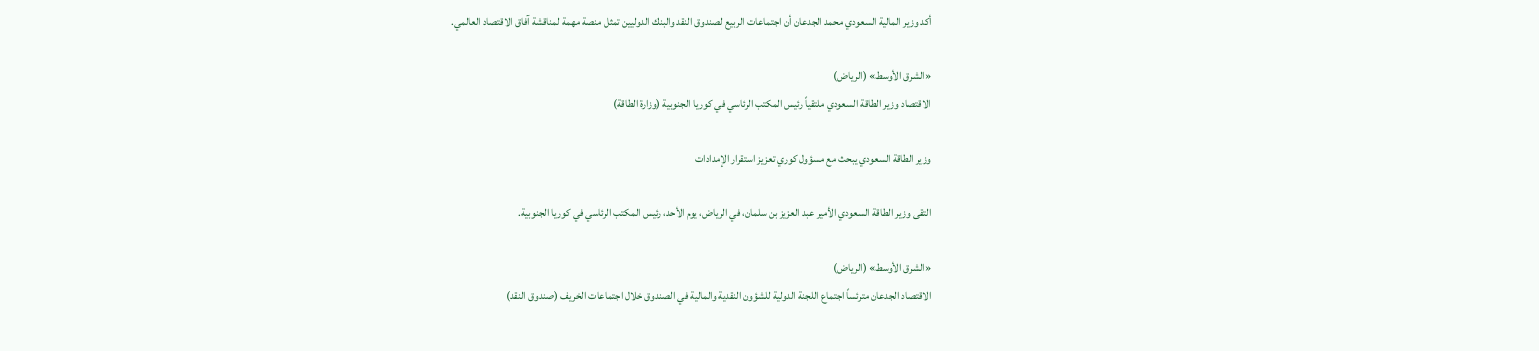أكد وزير المالية السعودي محمد الجدعان أن اجتماعات الربيع لصندوق النقد والبنك الدوليين تمثل منصة مهمة لمناقشة آفاق الاقتصاد العالمي.

«الشرق الأوسط» (الرياض)
الاقتصاد وزير الطاقة السعودي ملتقياً رئيس المكتب الرئاسي في كوريا الجنوبية (وزارة الطاقة)

وزير الطاقة السعودي يبحث مع مسؤول كوري تعزيز استقرار الإمدادات

التقى وزير الطاقة السعودي الأمير عبد العزيز بن سلمان، في الرياض، يوم الأحد، رئيس المكتب الرئاسي في كوريا الجنوبية.

«الشرق الأوسط» (الرياض)
الاقتصاد الجدعان مترئساً اجتماع اللجنة الدولية للشؤون النقدية والمالية في الصندوق خلال اجتماعات الخريف (صندوق النقد)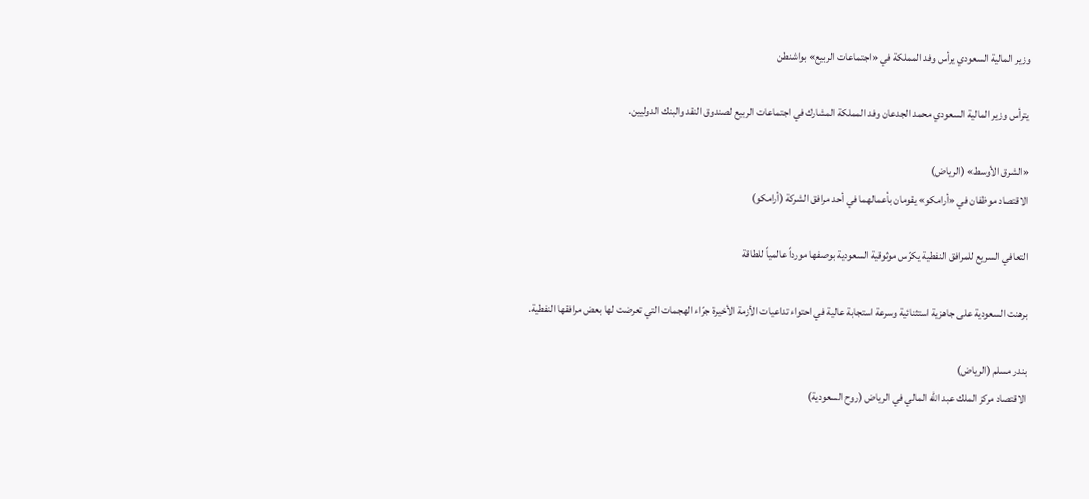وزير المالية السعودي يرأس وفد المملكة في «اجتماعات الربيع» بواشنطن

يترأس وزير المالية السعودي محمد الجدعان وفد المملكة المشارك في اجتماعات الربيع لصندوق النقد والبنك الدوليين.

«الشرق الأوسط» (الرياض)
الاقتصاد موظفان في «أرامكو» يقومان بأعمالهما في أحد مرافق الشركة (أرامكو)

التعافي السريع للمرافق النفطية يكرّس موثوقية السعودية بوصفها مورداً عالمياً للطاقة

برهنت السعودية على جاهزية استثنائية وسرعة استجابة عالية في احتواء تداعيات الأزمة الأخيرة جرّاء الهجمات التي تعرضت لها بعض مرافقها النفطية.

بندر مسلم (الرياض)
الاقتصاد مركز الملك عبد الله المالي في الرياض (روح السعودية)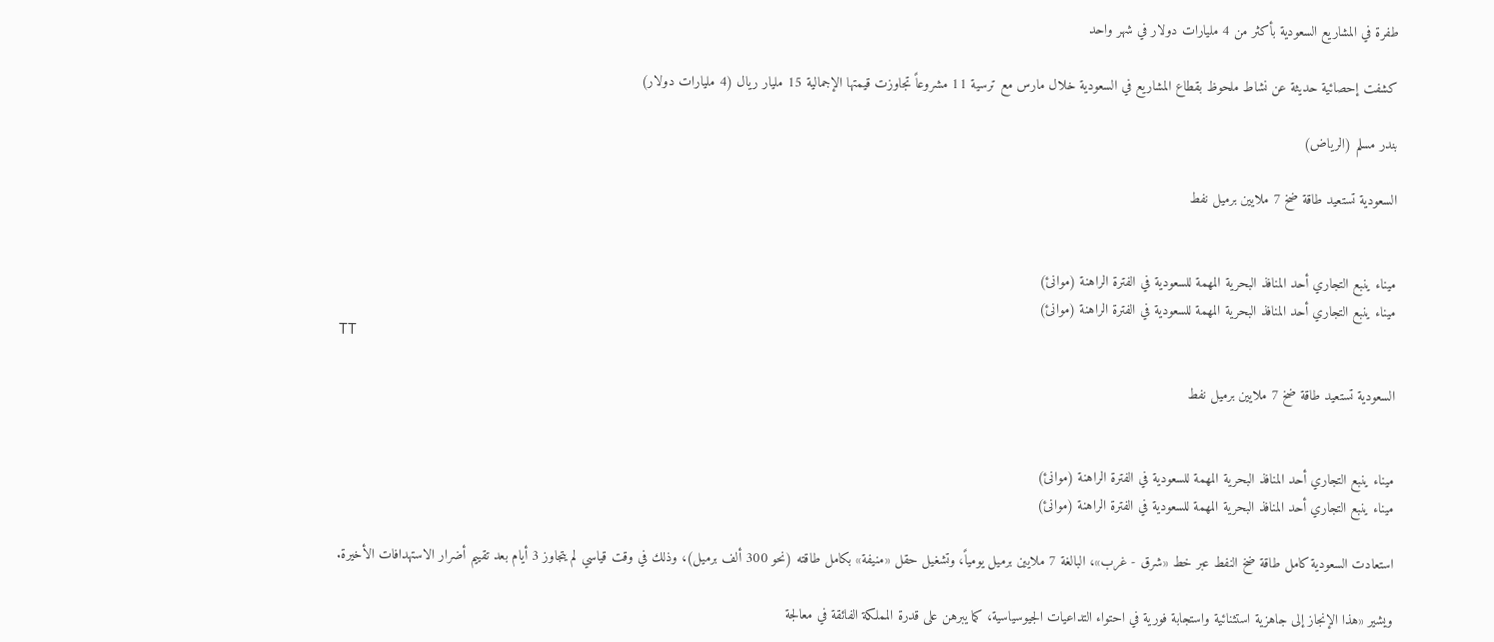طفرة في المشاريع السعودية بأكثر من 4 مليارات دولار في شهر واحد

كشفت إحصائية حديثة عن نشاط ملحوظ بقطاع المشاريع في السعودية خلال مارس مع ترسية 11 مشروعاً تجاوزت قيمتها الإجمالية 15 مليار ريال (4 مليارات دولار)

بندر مسلم (الرياض)

السعودية تستعيد طاقة ضخ 7 ملايين برميل نفط


ميناء ينبع التجاري أحد المنافذ البحرية المهمة للسعودية في الفترة الراهنة (موانئ)
ميناء ينبع التجاري أحد المنافذ البحرية المهمة للسعودية في الفترة الراهنة (موانئ)
TT

السعودية تستعيد طاقة ضخ 7 ملايين برميل نفط


ميناء ينبع التجاري أحد المنافذ البحرية المهمة للسعودية في الفترة الراهنة (موانئ)
ميناء ينبع التجاري أحد المنافذ البحرية المهمة للسعودية في الفترة الراهنة (موانئ)

استعادت السعودية كامل طاقة ضخ النفط عبر خط «شرق - غرب»، البالغة 7 ملايين برميل يومياً، وتشغيل حقل «منيفة» بكامل طاقته (نحو 300 ألف برميل)، وذلك في وقت قياسي لم يتجاوز 3 أيام بعد تقييم أضرار الاستهدافات الأخيرة.

ويشير «هذا الإنجاز إلى جاهزية استثنائية واستجابة فورية في احتواء التداعيات الجيوسياسية، كما يبرهن على قدرة المملكة الفائقة في معالجة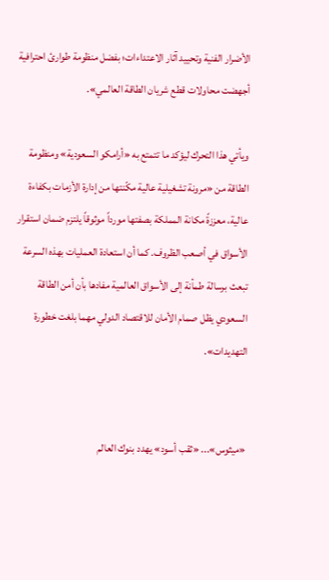الأضرار الفنية وتحييد آثار الاعتداءات؛ بفضل منظومة طوارئ احترافية أجهضت محاولات قطع شريان الطاقة العالمي».

ويأتي هذا التحرك ليؤكد ما تتمتع به «أرامكو السعودية» ومنظومة الطاقة من «مرونة تشغيلية عالية مكّنتها من إدارة الأزمات بكفاءة عالية، معززةً مكانة المملكة بصفتها مورداً موثوقاً يلتزم ضمان استقرار الأسواق في أصعب الظروف. كما أن استعادة العمليات بهذه السرعة تبعث برسالة طمأنة إلى الأسواق العالمية مفادها بأن أمن الطاقة السعودي يظل صمام الأمان للاقتصاد الدولي مهما بلغت خطورة التهديدات».


«ميثوس»... «ثقب أسود» يهدد بنوك العالم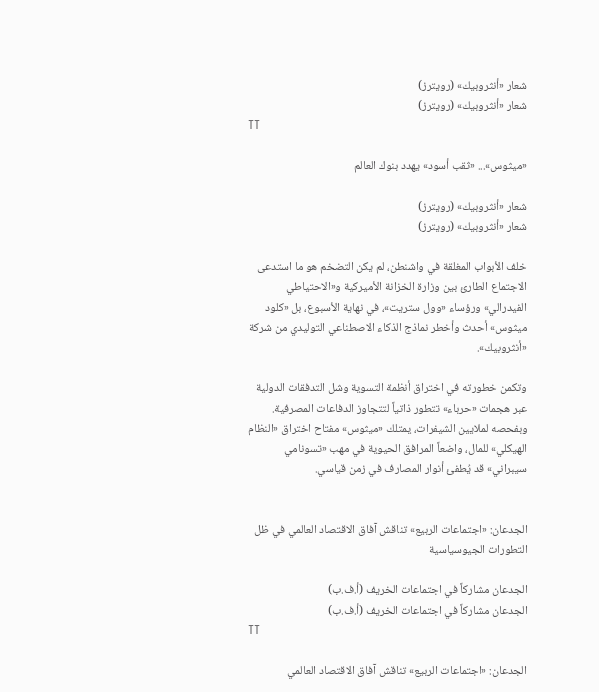شعار «أنثروبيك» (رويترز)
شعار «أنثروبيك» (رويترز)
TT

«ميثوس»... «ثقب أسود» يهدد بنوك العالم

شعار «أنثروبيك» (رويترز)
شعار «أنثروبيك» (رويترز)

خلف الأبواب المغلقة في واشنطن، لم يكن التضخم هو ما استدعى الاجتماع الطارئ بين وزارة الخزانة الأميركية و«الاحتياطي الفيدرالي» ورؤساء «وول ستريت»، في نهاية الأسبوع، بل «كلود ميثوس» أحدث وأخطر نماذج الذكاء الاصطناعي التوليدي من شركة «أنثروبيك».

وتكمن خطورته في اختراق أنظمة التسوية وشل التدفقات الدولية عبر هجمات «حرباء» تتطور ذاتياً لتتجاوز الدفاعات المصرفية. وبفحصه لملايين الشيفرات، يمتلك «ميثوس» مفتاح اختراق «النظام الهيكلي» للمال، واضعاً المرافق الحيوية في مهب «تسونامي سيبراني» قد يُطفئ أنوار المصارف في زمن قياسي.


الجدعان: «اجتماعات الربيع» تناقش آفاق الاقتصاد العالمي في ظل التطورات الجيوسياسية

الجدعان مشاركاً في اجتماعات الخريف (أ.ف.ب)
الجدعان مشاركاً في اجتماعات الخريف (أ.ف.ب)
TT

الجدعان: «اجتماعات الربيع» تناقش آفاق الاقتصاد العالمي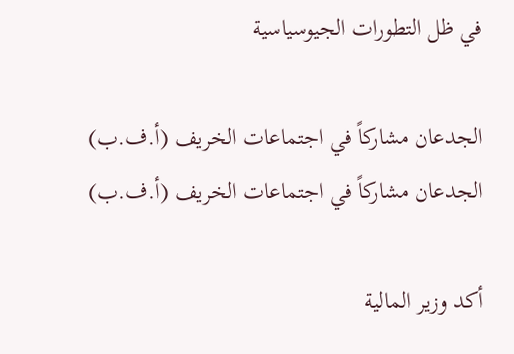في ظل التطورات الجيوسياسية

الجدعان مشاركاً في اجتماعات الخريف (أ.ف.ب)
الجدعان مشاركاً في اجتماعات الخريف (أ.ف.ب)

أكد وزير المالية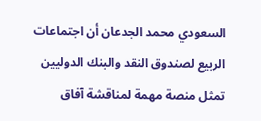السعودي محمد الجدعان أن اجتماعات الربيع لصندوق النقد والبنك الدوليين تمثل منصة مهمة لمناقشة آفاق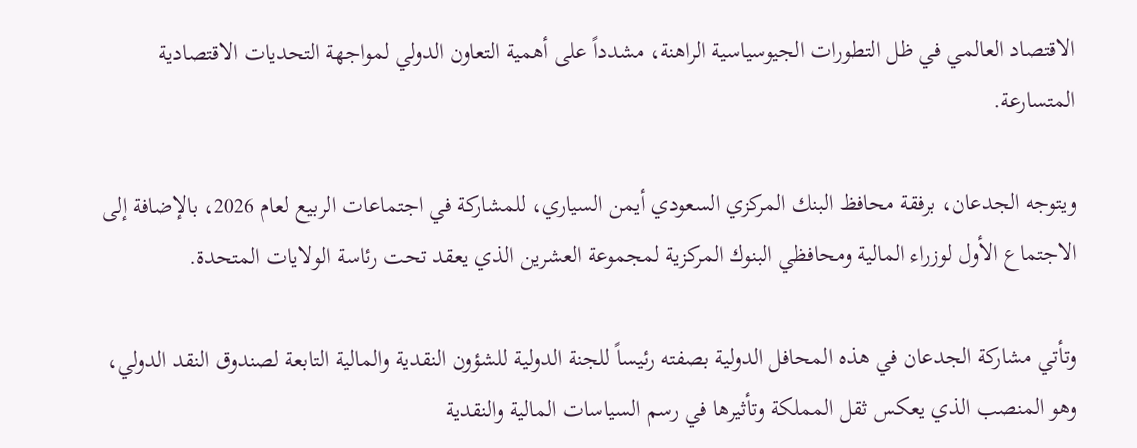الاقتصاد العالمي في ظل التطورات الجيوسياسية الراهنة، مشدداً على أهمية التعاون الدولي لمواجهة التحديات الاقتصادية المتسارعة.

ويتوجه الجدعان، برفقة محافظ البنك المركزي السعودي أيمن السياري، للمشاركة في اجتماعات الربيع لعام 2026، بالإضافة إلى الاجتماع الأول لوزراء المالية ومحافظي البنوك المركزية لمجموعة العشرين الذي يعقد تحت رئاسة الولايات المتحدة.

وتأتي مشاركة الجدعان في هذه المحافل الدولية بصفته رئيساً للجنة الدولية للشؤون النقدية والمالية التابعة لصندوق النقد الدولي، وهو المنصب الذي يعكس ثقل المملكة وتأثيرها في رسم السياسات المالية والنقدية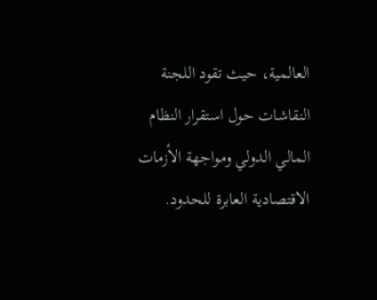العالمية، حيث تقود اللجنة النقاشات حول استقرار النظام المالي الدولي ومواجهة الأزمات الاقتصادية العابرة للحدود.